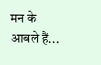मन के आबले हैं...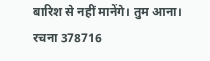बारिश से नहीं मानेंगे। तुम आना।
रचना 378716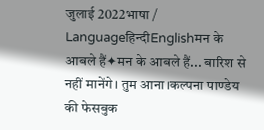जुलाई 2022भाषा / Languageहिन्दीEnglishमन के आबले हैं✦मन के आबले हैं... बारिश से नहीं मानेंगे। तुम आना।कल्पना पाण्डेय की फेसबुक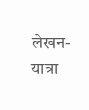लेखन-यात्रा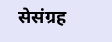सेसंग्रह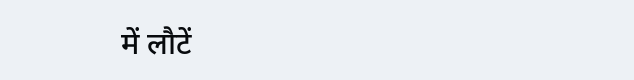में लौटें